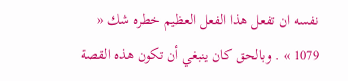نفسه ان تفعل هذا الفعل العظيم خطره شك « 1079 » . وبالحق كان ينبغي أن تكون هذه القصة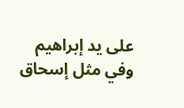على يد إبراهيم وفي مثل إسحاق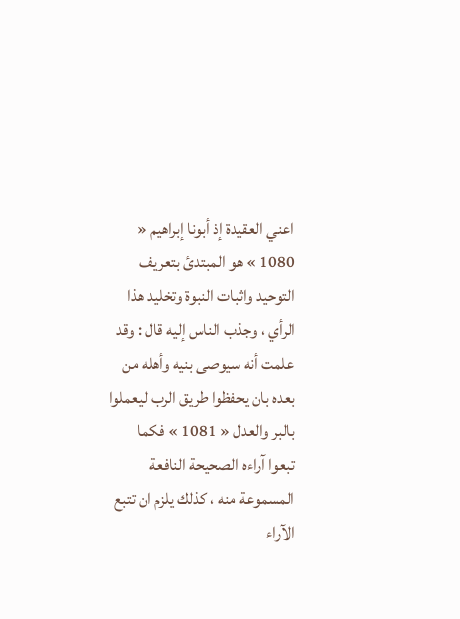اعني العقيدة إذ أبونا إبراهيم « 1080 » هو المبتدئ بتعريف التوحيد واثبات النبوة وتخليد هذا الرأي ، وجذب الناس إليه قال : وقد علمت أنه سيوصى بنيه وأهله من بعده بان يحفظوا طريق الرب ليعملوا بالبر والعدل « 1081 » فكما تبعوا آراءه الصحيحة النافعة المسموعة منه ، كذلك يلزم ان تتبع الآراء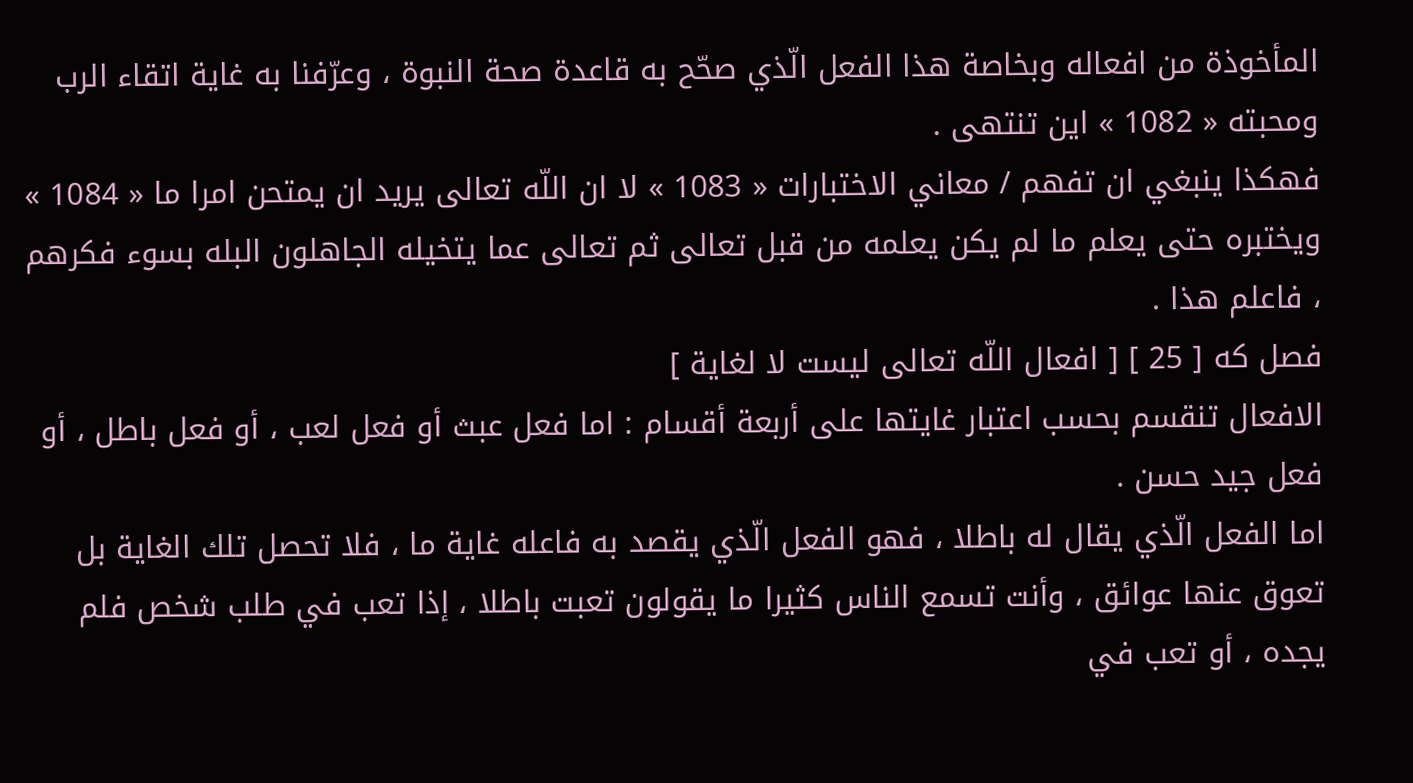المأخوذة من افعاله وبخاصة هذا الفعل الّذي صحّح به قاعدة صحة النبوة ، وعرّفنا به غاية اتقاء الرب ومحبته « 1082 » اين تنتهى .
فهكذا ينبغي ان تفهم / معاني الاختبارات « 1083 » لا ان اللّه تعالى يريد ان يمتحن امرا ما « 1084 » ويختبره حتى يعلم ما لم يكن يعلمه من قبل تعالى ثم تعالى عما يتخيله الجاهلون البله بسوء فكرهم ، فاعلم هذا .
فصل كه [ 25 ] [ افعال اللّه تعالى ليست لا لغاية ]
الافعال تنقسم بحسب اعتبار غايتها على أربعة أقسام : اما فعل عبث أو فعل لعب ، أو فعل باطل ، أو فعل جيد حسن .
اما الفعل الّذي يقال له باطلا ، فهو الفعل الّذي يقصد به فاعله غاية ما ، فلا تحصل تلك الغاية بل تعوق عنها عوائق ، وأنت تسمع الناس كثيرا ما يقولون تعبت باطلا ، إذا تعب في طلب شخص فلم يجده ، أو تعب في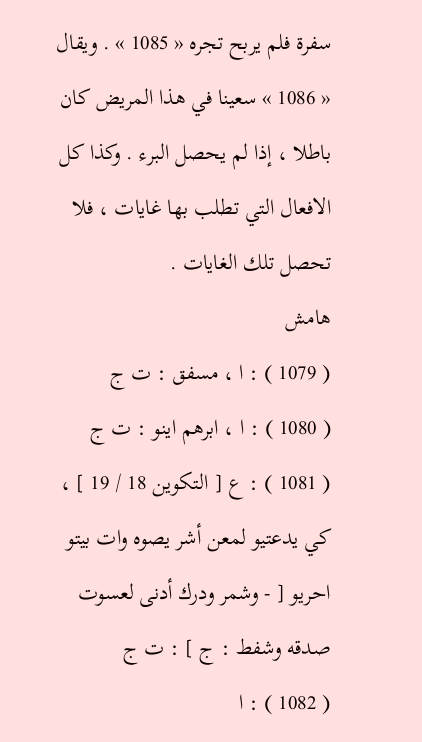سفرة فلم يربح تجره « 1085 » . ويقال « 1086 » سعينا في هذا المريض كان باطلا ، إذا لم يحصل البرء . وكذا كل الافعال التي تطلب بها غايات ، فلا تحصل تلك الغايات .
هامش
( 1079 ) : ا ، مسفق : ت ج
( 1080 ) : ا ، ابرهم اينو : ت ج
( 1081 ) : ع [ التكوين 18 / 19 ] ، كي يدعتيو لمعن أشر يصوه وات بيتو احريو [ - وشمر ودرك أدنى لعسوت صدقه وشفط : ج ] : ت ج
( 1082 ) : ا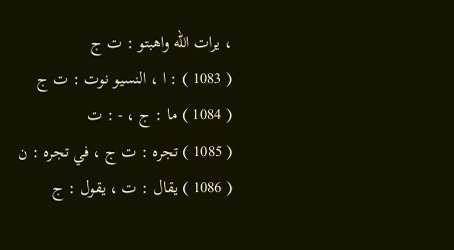، يرات اللّه واهبتو : ت ج
( 1083 ) : ا ، النسيو نوت : ت ج
( 1084 ) ما : ج ، - : ت
( 1085 ) تجره : ت ج ، في تجره : ن
( 1086 ) يقال : ت ، يقول : ج